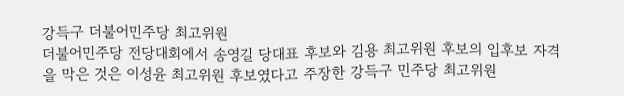강득구 더불어민주당 최고위원
더불어민주당 전당대회에서 송영길 당대표 후보와 김용 최고위원 후보의 입후보 자격을 막은 것은 이성윤 최고위원 후보였다고 주장한 강득구 민주당 최고위원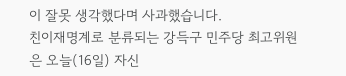이 잘못 생각했다며 사과했습니다.
친이재명계로 분류되는 강득구 민주당 최고위원은 오늘(16일) 자신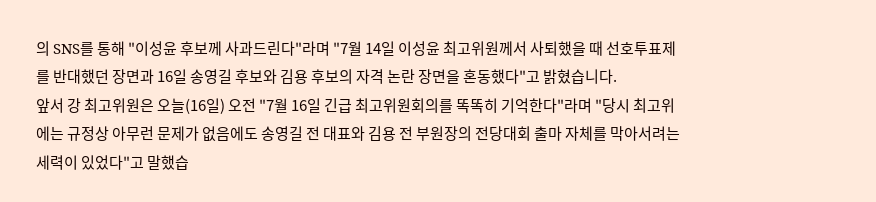의 SNS를 통해 "이성윤 후보께 사과드린다"라며 "7월 14일 이성윤 최고위원께서 사퇴했을 때 선호투표제를 반대했던 장면과 16일 송영길 후보와 김용 후보의 자격 논란 장면을 혼동했다"고 밝혔습니다.
앞서 강 최고위원은 오늘(16일) 오전 "7월 16일 긴급 최고위원회의를 똑똑히 기억한다"라며 "당시 최고위에는 규정상 아무런 문제가 없음에도 송영길 전 대표와 김용 전 부원장의 전당대회 출마 자체를 막아서려는 세력이 있었다"고 말했습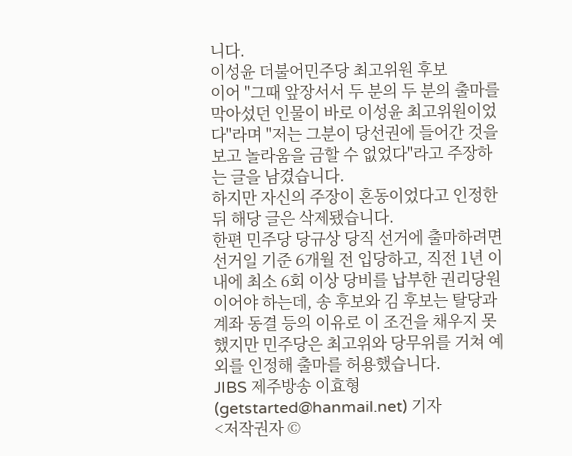니다.
이성윤 더불어민주당 최고위원 후보
이어 "그때 앞장서서 두 분의 두 분의 출마를 막아섰던 인물이 바로 이성윤 최고위원이었다"라며 "저는 그분이 당선권에 들어간 것을 보고 놀라움을 금할 수 없었다"라고 주장하는 글을 남겼습니다.
하지만 자신의 주장이 혼동이었다고 인정한 뒤 해당 글은 삭제됐습니다.
한편 민주당 당규상 당직 선거에 출마하려면 선거일 기준 6개월 전 입당하고, 직전 1년 이내에 최소 6회 이상 당비를 납부한 권리당원이어야 하는데, 송 후보와 김 후보는 탈당과 계좌 동결 등의 이유로 이 조건을 채우지 못했지만 민주당은 최고위와 당무위를 거쳐 예외를 인정해 출마를 허용했습니다.
JIBS 제주방송 이효형 (getstarted@hanmail.net) 기자
<저작권자 ©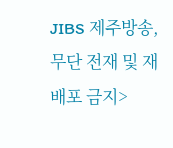JIBS 제주방송, 무단 전재 및 재배포 금지>